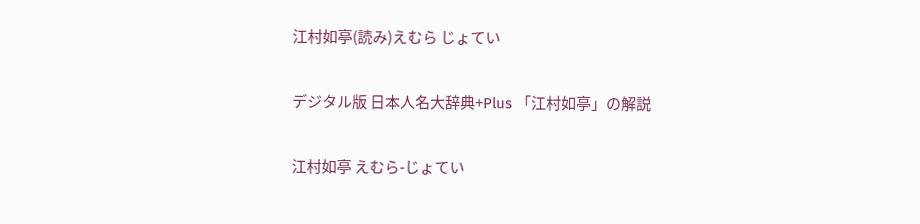江村如亭(読み)えむら じょてい

デジタル版 日本人名大辞典+Plus 「江村如亭」の解説

江村如亭 えむら-じょてい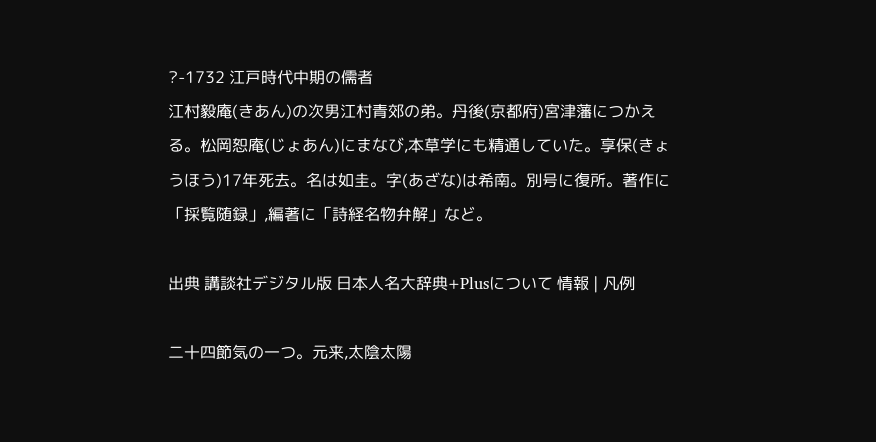?-1732 江戸時代中期の儒者
江村毅庵(きあん)の次男江村青郊の弟。丹後(京都府)宮津藩につかえる。松岡恕庵(じょあん)にまなび,本草学にも精通していた。享保(きょうほう)17年死去。名は如圭。字(あざな)は希南。別号に復所。著作に「採覧随録」,編著に「詩経名物弁解」など。

出典 講談社デジタル版 日本人名大辞典+Plusについて 情報 | 凡例

二十四節気の一つ。元来,太陰太陽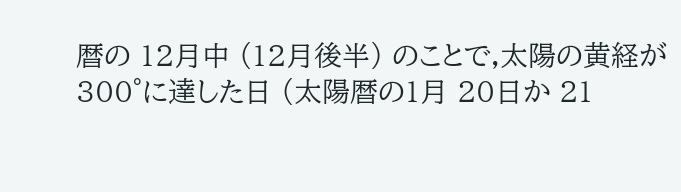暦の 12月中 (12月後半) のことで,太陽の黄経が 300°に達した日 (太陽暦の1月 20日か 21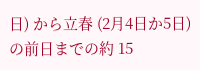日) から立春 (2月4日か5日) の前日までの約 15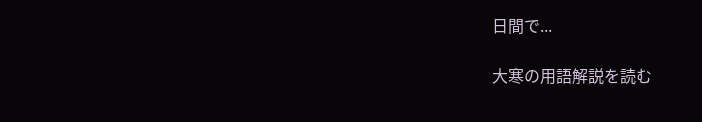日間で...

大寒の用語解説を読む